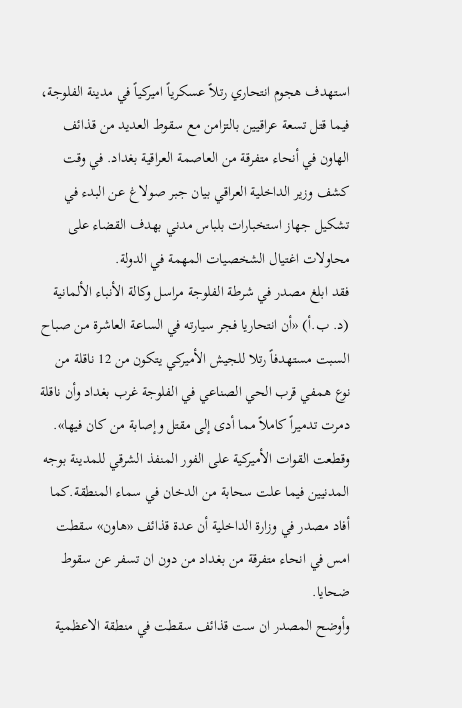استهدف هجوم انتحاري رتلاً عسكرياً اميركياً في مدينة الفلوجة، فيما قتل تسعة عراقيين بالتزامن مع سقوط العديد من قذائف الهاون في أنحاء متفرقة من العاصمة العراقية بغداد. في وقت كشف وزير الداخلية العراقي بيان جبر صولاغ عن البدء في تشكيل جهاز استخبارات بلباس مدني بهدف القضاء على محاولات اغتيال الشخصيات المهمة في الدولة.
فقد ابلغ مصدر في شرطة الفلوجة مراسل وكالة الأنباء الألمانية (د. ب.أ) «أن انتحاريا فجر سيارته في الساعة العاشرة من صباح السبت مستهدفاً رتلا للجيش الأميركي يتكون من 12 ناقلة من نوع همفي قرب الحي الصناعي في الفلوجة غرب بغداد وأن ناقلة دمرت تدميراً كاملاً مما أدى إلى مقتل وإصابة من كان فيها».
وقطعت القوات الأميركية على الفور المنفذ الشرقي للمدينة بوجه المدنيين فيما علت سحابة من الدخان في سماء المنطقة.كما أفاد مصدر في وزارة الداخلية أن عدة قذائف «هاون» سقطت امس في انحاء متفرقة من بغداد من دون ان تسفر عن سقوط ضحايا.
وأوضح المصدر ان ست قذائف سقطت في منطقة الاعظمية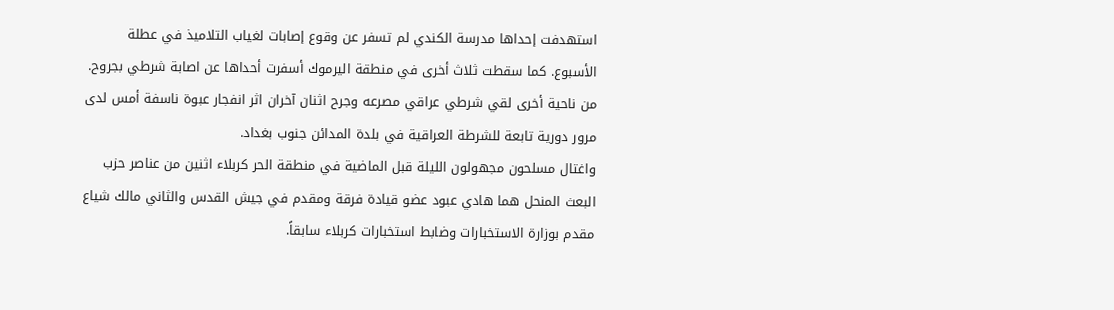استهدفت إحداها مدرسة الكندي لم تسفر عن وقوع إصابات لغياب التلاميذ في عطلة الأسبوع. كما سقطت ثلاث أخرى في منطقة اليرموك أسفرت أحداها عن اصابة شرطي بجروح.
من ناحية أخرى لقي شرطي عراقي مصرعه وجرح اثنان آخران اثر انفجار عبوة ناسفة أمس لدى مرور دورية تابعة للشرطة العراقية في بلدة المدائن جنوب بغداد.
واغتال مسلحون مجهولون الليلة قبل الماضية في منطقة الحر كربلاء اثنين من عناصر حزب البعث المنحل هما هادي عبود عضو قيادة فرقة ومقدم في جيش القدس والثاني مالك شياع مقدم بوزارة الاستخبارات وضابط استخبارات كربلاء سابقاً.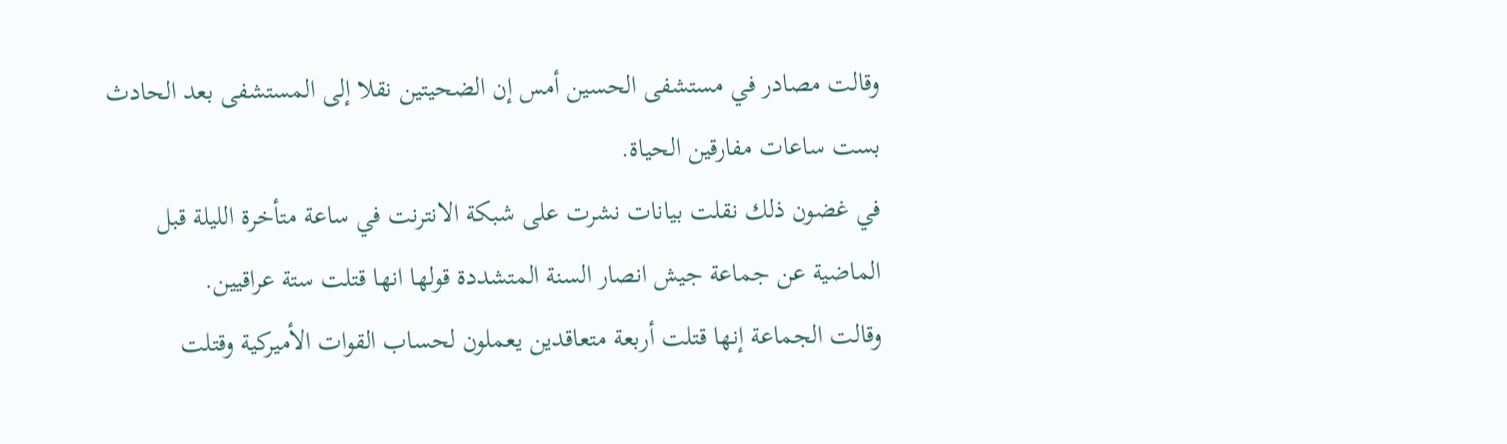وقالت مصادر في مستشفى الحسين أمس إن الضحيتين نقلا إلى المستشفى بعد الحادث بست ساعات مفارقين الحياة.
في غضون ذلك نقلت بيانات نشرت على شبكة الانترنت في ساعة متأخرة الليلة قبل الماضية عن جماعة جيش انصار السنة المتشددة قولها انها قتلت ستة عراقيين.
وقالت الجماعة إنها قتلت أربعة متعاقدين يعملون لحساب القوات الأميركية وقتلت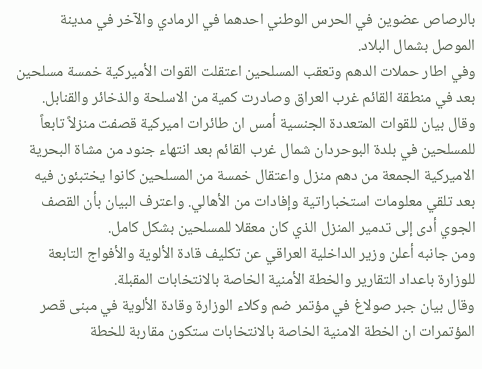بالرصاص عضوين في الحرس الوطني احدهما في الرمادي والآخر في مدينة الموصل بشمال البلاد.
وفي اطار حملات الدهم وتعقب المسلحين اعتقلت القوات الأميركية خمسة مسلحين بعد في منطقة القائم غرب العراق وصادرت كمية من الاسلحة والذخائر والقنابل.
وقال بيان للقوات المتعددة الجنسية أمس ان طائرات اميركية قصفت منزلاً تابعاً للمسلحين في بلدة البوحردان شمال غرب القائم بعد انتهاء جنود من مشاة البحرية الاميركية الجمعة من دهم منزل واعتقال خمسة من المسلحين كانوا يختبئون فيه بعد تلقي معلومات استخباراتية وإفادات من الأهالي. واعترف البيان بأن القصف الجوي أدى إلى تدمير المنزل الذي كان معقلا للمسلحين بشكل كامل.
ومن جانبه أعلن وزير الداخلية العراقي عن تكليف قادة الألوية والأفواج التابعة للوزارة باعداد التقارير والخطة الأمنية الخاصة بالانتخابات المقبلة.
وقال بيان جبر صولاغ في مؤتمر ضم وكلاء الوزارة وقادة الألوية في مبنى قصر المؤتمرات ان الخطة الامنية الخاصة بالانتخابات ستكون مقاربة للخطة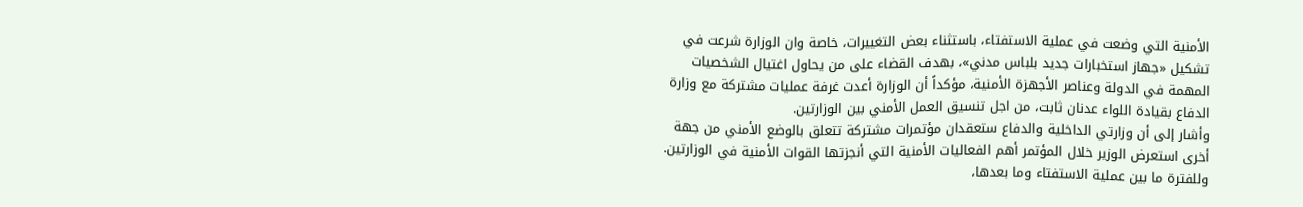الأمنية التي وضعت في عملية الاستفتاء، باستثناء بعض التغييرات، خاصة وان الوزارة شرعت في تشكيل «جهاز استخبارات جديد بلباس مدني»، بهدف القضاء على من يحاول اغتيال الشخصيات المهمة في الدولة وعناصر الأجهزة الأمنية، مؤكداً أن الوزارة أعدت غرفة عمليات مشتركة مع وزارة الدفاع بقيادة اللواء عدنان ثابت، من اجل تنسيق العمل الأمني بين الوزارتين.
وأشار إلى أن وزارتي الداخلية والدفاع ستعقدان مؤتمرات مشتركة تتعلق بالوضع الأمني من جهة أخرى استعرض الوزير خلال المؤتمر أهم الفعاليات الأمنية التي أنجزتها القوات الأمنية في الوزارتين.
وللفترة ما بين عملية الاستفتاء وما بعدها،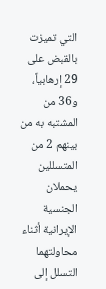التي تميزت بالقبض على 29 إرهابياً، و36 من المشتبه به من بينهم 2 من المتسللين يحملان الجنسية الإيرانية أثناء محاولتهما التسلل إلى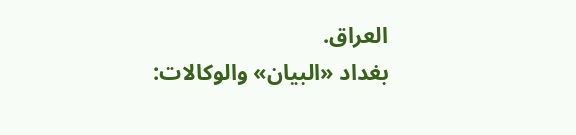العراق.
بغداد «البيان» والوكالات: